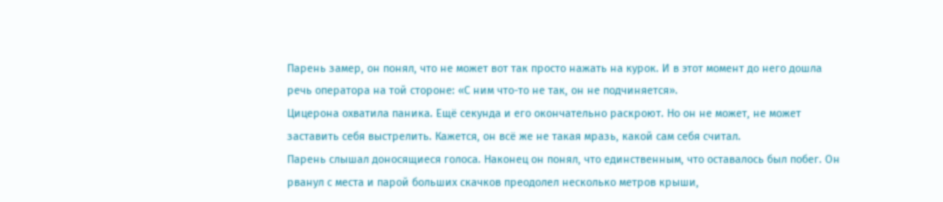Парень замер, он понял, что не может вот так просто нажать на курок. И в этот момент до него дошла речь оператора на той стороне: «С ним что-то не так, он не подчиняется».
Цицерона охватила паника. Ещё секунда и его окончательно раскроют. Но он не может, не может заставить себя выстрелить. Кажется, он всё же не такая мразь, какой сам себя считал.
Парень слышал доносящиеся голоса. Наконец он понял, что единственным, что оставалось был побег. Он рванул с места и парой больших скачков преодолел несколько метров крыши,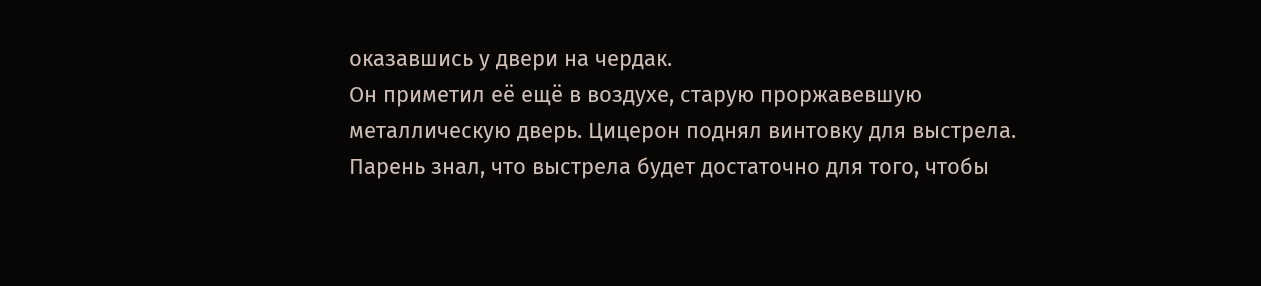оказавшись у двери на чердак.
Он приметил её ещё в воздухе, старую проржавевшую металлическую дверь. Цицерон поднял винтовку для выстрела. Парень знал, что выстрела будет достаточно для того, чтобы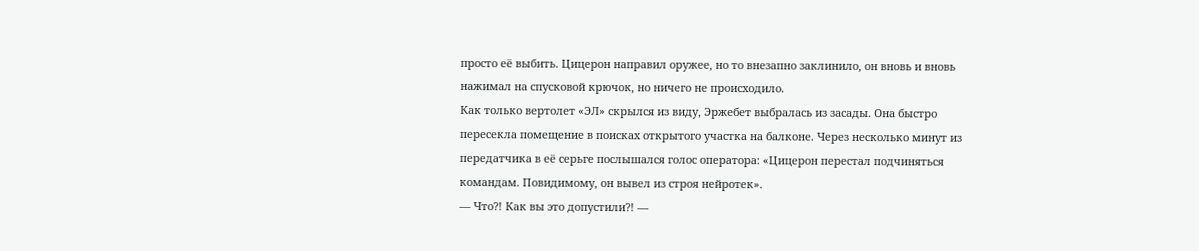просто её выбить. Цицерон направил оружее, но то внезапно заклинило, он вновь и вновь нажимал на спусковой крючок, но ничего не происходило.
Как только вертолет «ЭЛ» скрылся из виду, Эржебет выбралась из засады. Она быстро пересекла помещение в поисках открытого участка на балконе. Через несколько минут из передатчика в её серьге послышался голос оператора: «Цицерон перестал подчиняться командам. Повидимому, он вывел из строя нейротек».
— Что?! Как вы это допустили?! —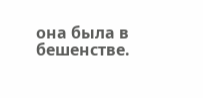она была в бешенстве.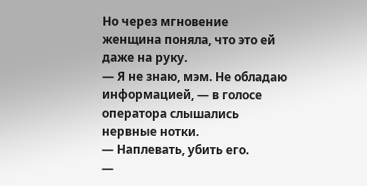Но через мгновение женщина поняла, что это ей даже на руку.
— Я не знаю, мэм. Не обладаю информацией, — в голосе оператора слышались нервные нотки.
— Наплевать, убить его.
—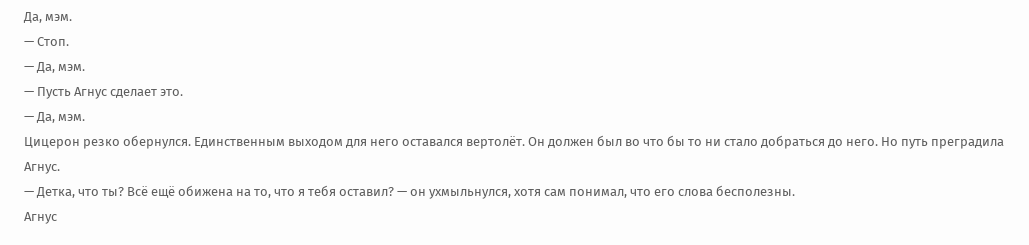Да, мэм.
— Стоп.
— Да, мэм.
— Пусть Агнус сделает это.
— Да, мэм.
Цицерон резко обернулся. Единственным выходом для него оставался вертолёт. Он должен был во что бы то ни стало добраться до него. Но путь преградила Агнус.
— Детка, что ты? Всё ещё обижена на то, что я тебя оставил? — он ухмыльнулся, хотя сам понимал, что его слова бесполезны.
Агнус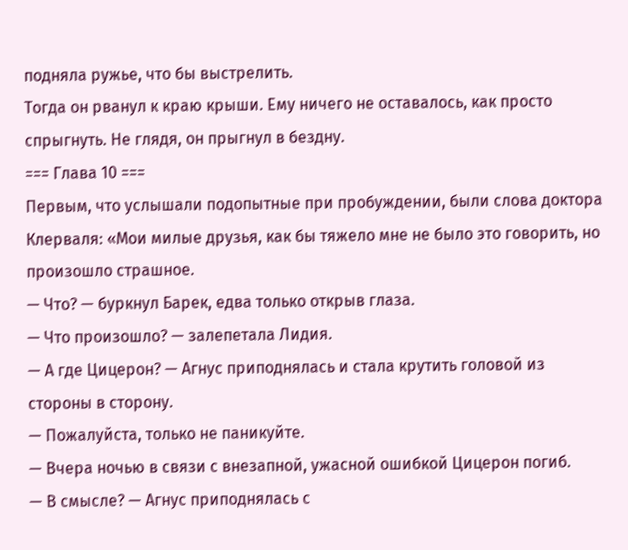подняла ружье, что бы выстрелить.
Тогда он рванул к краю крыши. Ему ничего не оставалось, как просто спрыгнуть. Не глядя, он прыгнул в бездну.
=== Глава 10 ===
Первым, что услышали подопытные при пробуждении, были слова доктора Клерваля: «Мои милые друзья, как бы тяжело мне не было это говорить, но произошло страшное.
— Что? — буркнул Барек, едва только открыв глаза.
— Что произошло? — залепетала Лидия.
— А где Цицерон? — Агнус приподнялась и стала крутить головой из стороны в сторону.
— Пожалуйста, только не паникуйте.
— Вчера ночью в связи с внезапной, ужасной ошибкой Цицерон погиб.
— В смысле? — Агнус приподнялась с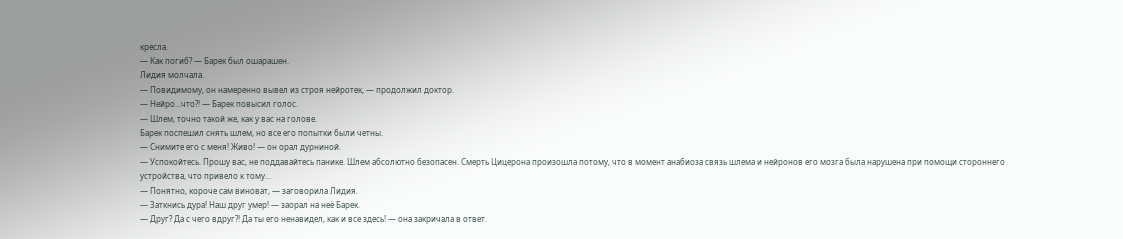кресла.
— Как погиб? — Барек был ошарашен.
Лидия молчала.
— Повидимому, он намеренно вывел из строя нейротек, — продолжил доктор.
— Нейро…что?! — Барек повысил голос.
— Шлем, точно такой же, как у вас на голове.
Барек поспешил снять шлем, но все его попытки были четны.
— Снимите его с меня! Живо! — он орал дурниной.
— Успокойтесь. Прошу вас, не поддавайтесь панике. Шлем абсолютно безопасен. Смерть Цицерона произошла потому, что в момент анабиоза связь шлема и нейронов его мозга была нарушена при помощи стороннего устройства, что привело к тому…
— Понятно, короче сам виноват, — заговорила Лидия.
— Заткнись дура! Наш друг умер! — заорал на неё Барек.
— Друг? Да с чего вдруг?! Да ты его ненавидел, как и все здесь! — она закричала в ответ.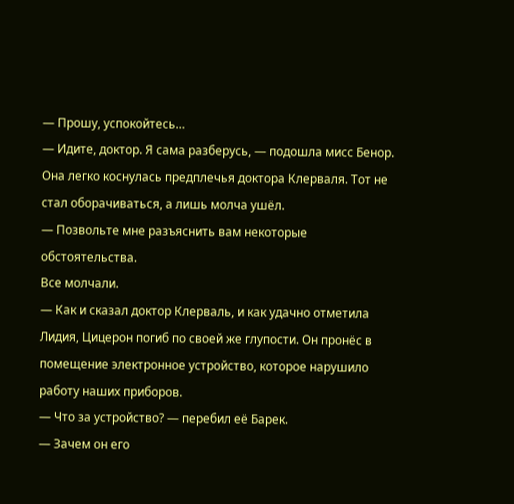— Прошу, успокойтесь…
— Идите, доктор. Я сама разберусь, — подошла мисс Бенор. Она легко коснулась предплечья доктора Клерваля. Тот не стал оборачиваться, а лишь молча ушёл.
— Позвольте мне разъяснить вам некоторые обстоятельства.
Все молчали.
— Как и сказал доктор Клерваль, и как удачно отметила Лидия, Цицерон погиб по своей же глупости. Он пронёс в помещение электронное устройство, которое нарушило работу наших приборов.
— Что за устройство? — перебил её Барек.
— Зачем он его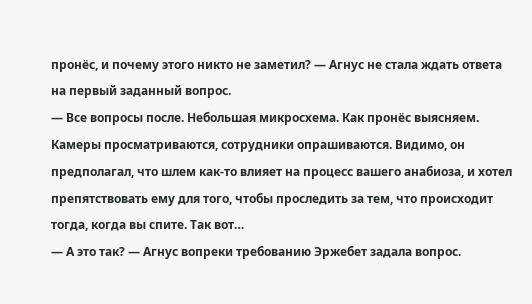пронёс, и почему этого никто не заметил? — Агнус не стала ждать ответа на первый заданный вопрос.
— Все вопросы после. Небольшая микросхема. Как пронёс выясняем. Камеры просматриваются, сотрудники опрашиваются. Видимо, он предполагал, что шлем как-то влияет на процесс вашего анабиоза, и хотел препятствовать ему для того, чтобы проследить за тем, что происходит тогда, когда вы спите. Так вот…
— А это так? — Агнус вопреки требованию Эржебет задала вопрос.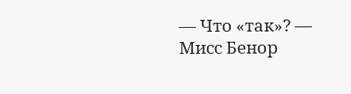— Что «так»? — Мисс Бенор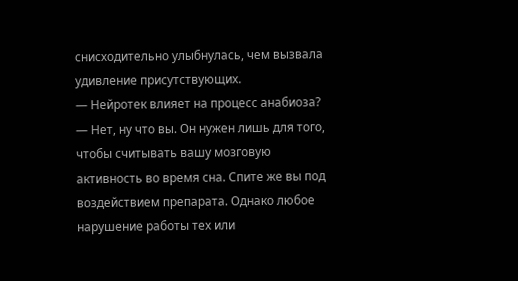снисходительно улыбнулась, чем вызвала удивление присутствующих.
— Нейротек влияет на процесс анабиоза?
— Нет, ну что вы. Он нужен лишь для того, чтобы считывать вашу мозговую активность во время сна. Спите же вы под воздействием препарата. Однако любое нарушение работы тех или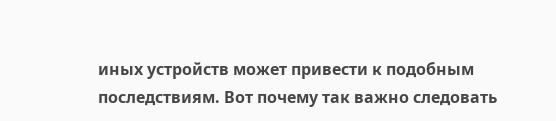иных устройств может привести к подобным последствиям. Вот почему так важно следовать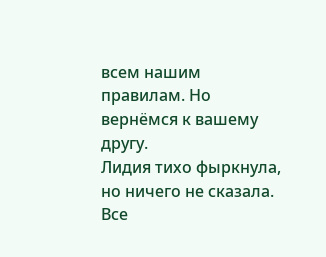всем нашим правилам. Но вернёмся к вашему другу.
Лидия тихо фыркнула, но ничего не сказала. Все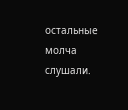остальные молча слушали.